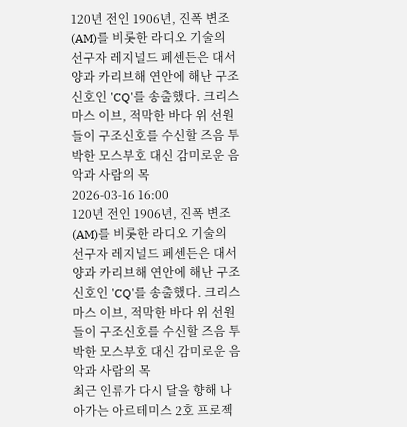120년 전인 1906년, 진폭 변조(AM)를 비롯한 라디오 기술의 선구자 레지널드 페센든은 대서양과 카리브해 연안에 해난 구조신호인 'CQ'를 송출했다. 크리스마스 이브, 적막한 바다 위 선원들이 구조신호를 수신할 즈음 투박한 모스부호 대신 감미로운 음악과 사람의 목
2026-03-16 16:00
120년 전인 1906년, 진폭 변조(AM)를 비롯한 라디오 기술의 선구자 레지널드 페센든은 대서양과 카리브해 연안에 해난 구조신호인 'CQ'를 송출했다. 크리스마스 이브, 적막한 바다 위 선원들이 구조신호를 수신할 즈음 투박한 모스부호 대신 감미로운 음악과 사람의 목
최근 인류가 다시 달을 향해 나아가는 아르테미스 2호 프로젝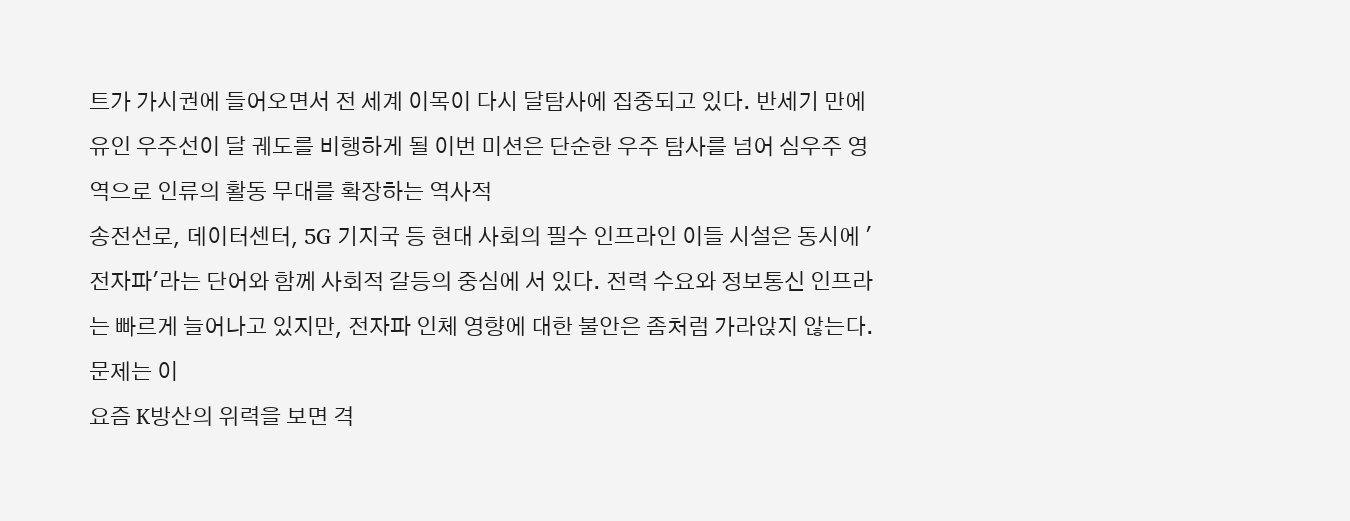트가 가시권에 들어오면서 전 세계 이목이 다시 달탐사에 집중되고 있다. 반세기 만에 유인 우주선이 달 궤도를 비행하게 될 이번 미션은 단순한 우주 탐사를 넘어 심우주 영역으로 인류의 활동 무대를 확장하는 역사적
송전선로, 데이터센터, 5G 기지국 등 현대 사회의 필수 인프라인 이들 시설은 동시에 '전자파'라는 단어와 함께 사회적 갈등의 중심에 서 있다. 전력 수요와 정보통신 인프라는 빠르게 늘어나고 있지만, 전자파 인체 영향에 대한 불안은 좀처럼 가라앉지 않는다. 문제는 이
요즘 K방산의 위력을 보면 격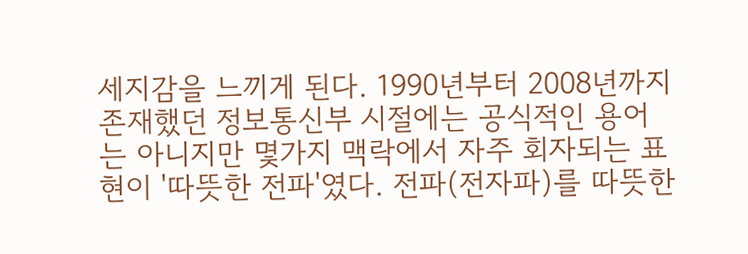세지감을 느끼게 된다. 1990년부터 2008년까지 존재했던 정보통신부 시절에는 공식적인 용어는 아니지만 몇가지 맥락에서 자주 회자되는 표현이 '따뜻한 전파'였다. 전파(전자파)를 따뜻한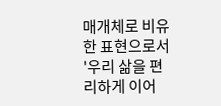매개체로 비유한 표현으로서 '우리 삶을 편리하게 이어